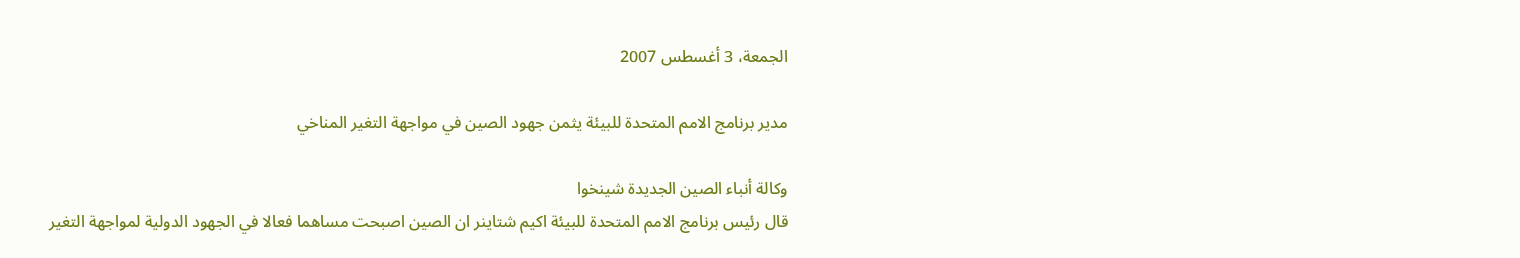الجمعة، 3 أغسطس 2007

مدير برنامج الامم المتحدة للبيئة يثمن جهود الصين في مواجهة التغير المناخي

وكالة أنباء الصين الجديدة شينخوا
قال رئيس برنامج الامم المتحدة للبيئة اكيم شتاينر ان الصين اصبحت مساهما فعالا في الجهود الدولية لمواجهة التغير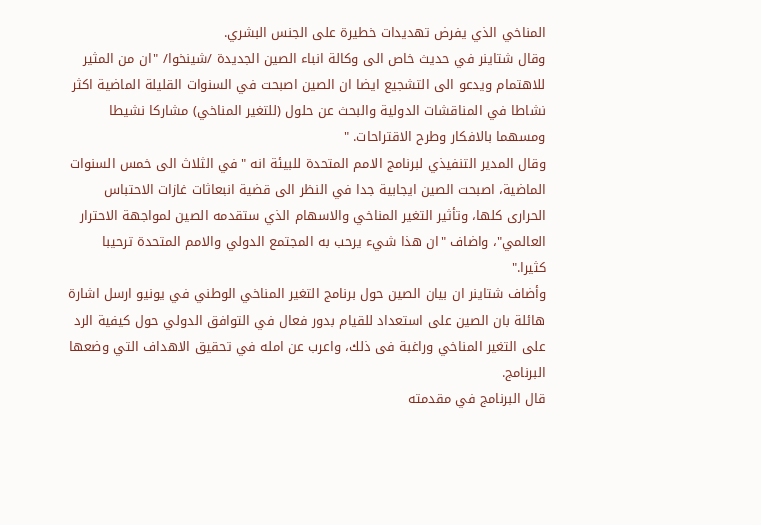المناخي الذي يفرض تهديدات خطيرة على الجنس البشري.
وقال شتاينر في حديث خاص الى وكالة انباء الصين الجديدة /شينخوا/ "ان من المثير للاهتمام ويدعو الى التشجيع ايضا ان الصين اصبحت في السنوات القليلة الماضية اكثر نشاطا في المناقشات الدولية والبحث عن حلول (للتغير المناخي) مشاركا نشيطا ومسهما بالافكار وطرح الاقتراحات. "
وقال المدير التنفيذي لبرنامج الامم المتحدة للبيئة انه "في الثلاث الى خمس السنوات الماضية، اصبحت الصين ايجابية جدا في النظر الى قضية انبعاثات غازات الاحتباس الحرارى كلها، وتأثير التغير المناخي والاسهام الذي ستقدمه الصين لمواجهة الاحترار العالمي"، واضاف "ان هذا شيء يرحب به المجتمع الدولي والامم المتحدة ترحيبا كثيرا."
وأضاف شتاينر ان بيان الصين حول برنامج التغير المناخي الوطني في يونيو ارسل اشارة هائلة بان الصين على استعداد للقيام بدور فعال في التوافق الدولي حول كيفية الرد على التغير المناخي وراغبة فى ذلك، واعرب عن امله في تحقيق الاهداف التي وضعها البرنامج.
قال البرنامج في مقدمته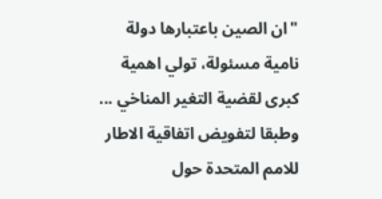"ان الصين باعتبارها دولة نامية مسئولة، تولي اهمية كبرى لقضية التغير المناخي ... وطبقا لتفويض اتفاقية الاطار للامم المتحدة حول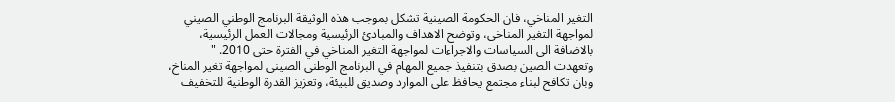التغير المناخي، فان الحكومة الصينية تشكل بموجب هذه الوثيقة البرنامج الوطني الصيني لمواجهة التغير المناخى، وتوضح الاهداف والمبادئ الرئيسية ومجالات العمل الرئيسية، بالاضافة الى السياسات والاجراءات لمواجهة التغير المناخي في الفترة حتى 2010. "
وتعهدت الصين بصدق بتنفيذ جميع المهام في البرنامج الوطنى الصينى لمواجهة تغير المناخ، وبان تكافح لبناء مجتمع يحافظ على الموارد وصديق للبيئة، وتعزيز القدرة الوطنية للتخفيف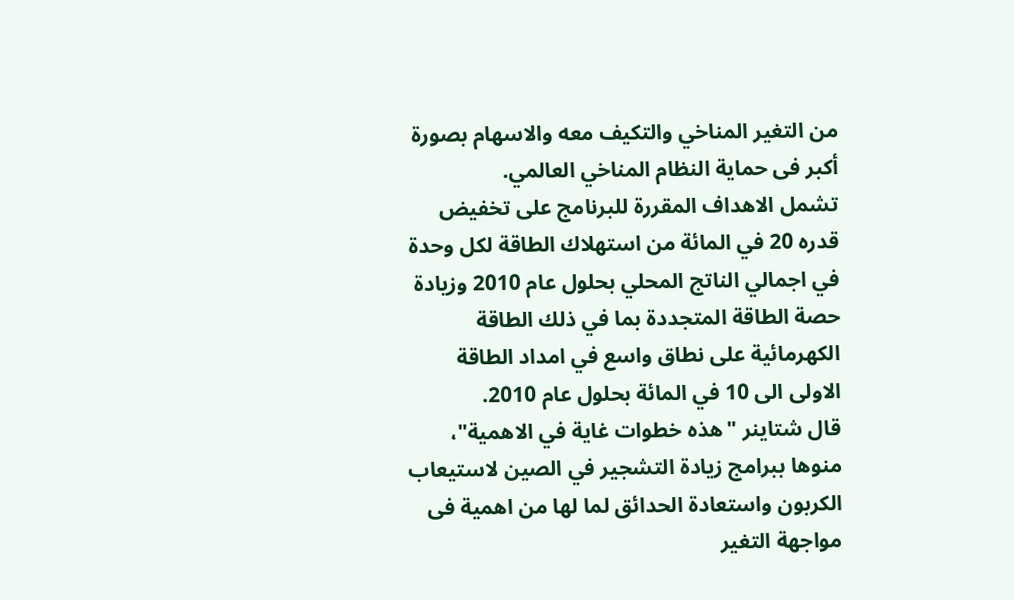من التغير المناخي والتكيف معه والاسهام بصورة أكبر فى حماية النظام المناخي العالمي.
تشمل الاهداف المقررة للبرنامج على تخفيض قدره 20 في المائة من استهلاك الطاقة لكل وحدة في اجمالي الناتج المحلي بحلول عام 2010 وزيادة حصة الطاقة المتجددة بما في ذلك الطاقة الكهرمائية على نطاق واسع في امداد الطاقة الاولى الى 10 في المائة بحلول عام 2010.
قال شتاينر "هذه خطوات غاية في الاهمية"، منوها ببرامج زيادة التشجير في الصين لاستيعاب الكربون واستعادة الحدائق لما لها من اهمية فى مواجهة التغير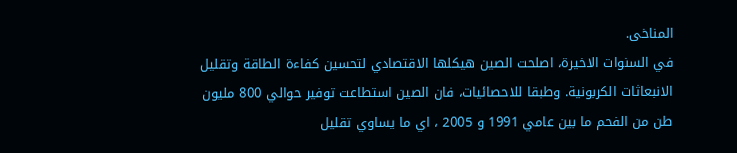المناخى.
في السنوات الاخيرة، اصلحت الصين هيكلها الاقتصادي لتحسين كفاءة الطاقة وتقليل الانبعاثات الكربونية. وطبقا للاحصائيات، فان الصين استطاعت توفير حوالي 800 مليون طن من الفحم ما بين عامي 1991 و 2005 ، اي ما يساوي تقليل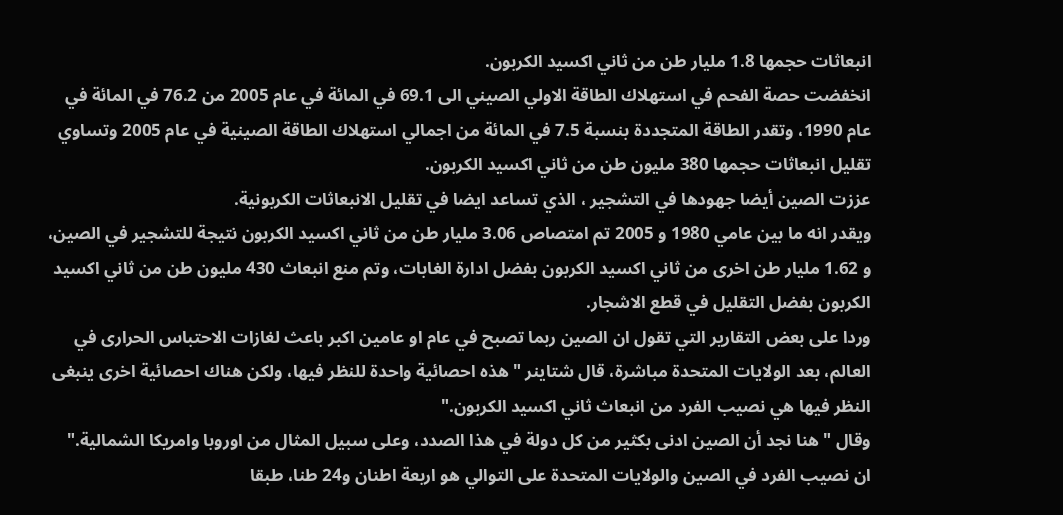انبعاثات حجمها 1.8 مليار طن من ثاني اكسيد الكربون.
انخفضت حصة الفحم في استهلاك الطاقة الاولي الصيني الى 69.1 في المائة في عام 2005 من 76.2 في المائة في عام 1990، وتقدر الطاقة المتجددة بنسبة 7.5 في المائة من اجمالي استهلاك الطاقة الصينية في عام 2005 وتساوي تقليل انبعاثات حجمها 380 مليون طن من ثاني اكسيد الكربون.
عززت الصين أيضا جهودها في التشجير ، الذي تساعد ايضا في تقليل الانبعاثات الكربونية.
ويقدر انه ما بين عامي 1980 و 2005 تم امتصاص 3.06 مليار طن من ثاني اكسيد الكربون نتيجة للتشجير في الصين، و 1.62 مليار طن اخرى من ثاني اكسيد الكربون بفضل ادارة الغابات، وتم منع انبعاث 430 مليون طن من ثاني اكسيد الكربون بفضل التقليل في قطع الاشجار.
وردا على بعض التقارير التي تقول ان الصين ربما تصبح في عام او عامين اكبر باعث لغازات الاحتباس الحرارى في العالم، بعد الولايات المتحدة مباشرة، قال شتاينر "هذه احصائية واحدة للنظر فيها، ولكن هناك احصائية اخرى ينبغى النظر فيها هي نصيب الفرد من انبعاث ثاني اكسيد الكربون."
وقال "هنا نجد أن الصين ادنى بكثير من كل دولة في هذا الصدد، وعلى سبيل المثال من اوروبا وامريكا الشمالية."
ان نصيب الفرد في الصين والولايات المتحدة على التوالي هو اربعة اطنان و24 طنا، طبقا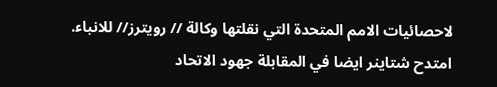لاحصائيات الامم المتحدة التي نقلتها وكالة // رويترز// للانباء.
امتدح شتاينر ايضا في المقابلة جهود الاتحاد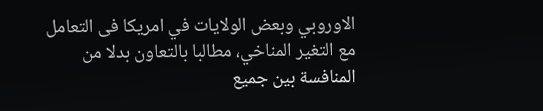الاوروبي وبعض الولايات في امريكا فى التعامل مع التغير المناخي، مطالبا بالتعاون بدلا من المنافسة بين جميع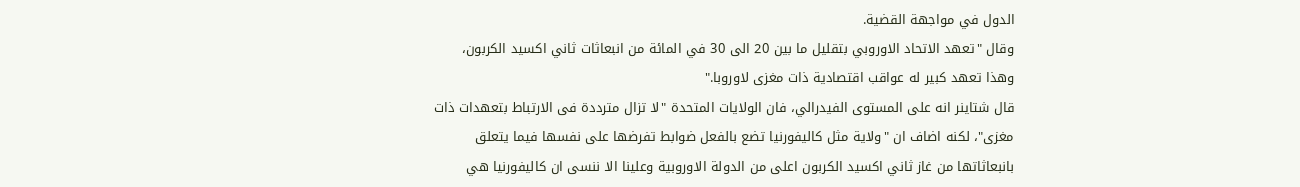الدول في مواجهة القضية.
وقال "تعهد الاتحاد الاوروبي بتقليل ما بين 20 الى 30 في المائة من انبعاثات ثاني اكسيد الكربون، وهذا تعهد كبير له عواقب اقتصادية ذات مغزى لاوروبا."
قال شتاينر انه على المستوى الفيدرالي، فان الولايات المتحدة "لا تزال مترددة فى الارتباط بتعهدات ذات مغزى"، لكنه اضاف ان "ولاية مثل كاليفورنيا تضع بالفعل ضوابط تفرضها على نفسها فيما يتعلق بانبعاثاتها من غاز ثاني اكسيد الكربون اعلى من الدولة الاوروبية وعلينا الا ننسى ان كاليفورنيا هي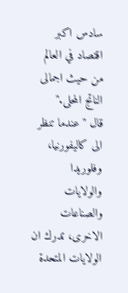سادس اكبر اقتصاد في العالم من حيث اجمالى الناتج المحلى."
قال "عندما تنظر الى كاليفورنيا، وفلوريدا والولايات والصناعات الاخرى، تدرك ان الولايات المتحدة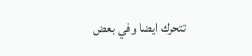تتحرك ايضا وفي بعض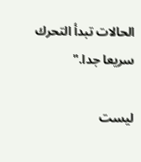الحالات تبدأ التحرك سريعا جدا."

ليست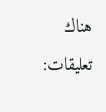هناك تعليقات: